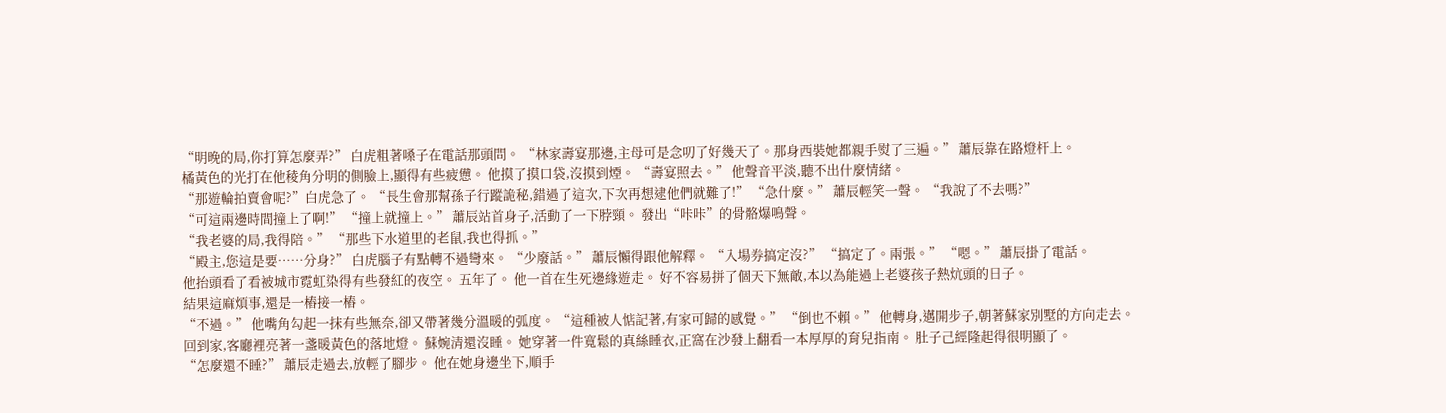“明晚的局,你打算怎麼弄?” 白虎粗著嗓子在電話那頭問。 “林家壽宴那邊,主母可是念叨了好幾天了。那身西裝她都親手熨了三遍。” 蕭辰靠在路燈杆上。
橘黃色的光打在他稜角分明的側臉上,顯得有些疲憊。 他摸了摸口袋,沒摸到煙。 “壽宴照去。” 他聲音平淡,聽不出什麼情緒。
“那遊輪拍賣會呢?”白虎急了。 “長生會那幫孫子行蹤詭秘,錯過了這次,下次再想逮他們就難了!” “急什麼。” 蕭辰輕笑一聲。 “我說了不去嗎?”
“可這兩邊時間撞上了啊!” “撞上就撞上。” 蕭辰站首身子,活動了一下脖頸。 發出“咔咔”的骨骼爆鳴聲。
“我老婆的局,我得陪。” “那些下水道里的老鼠,我也得抓。”
“殿主,您這是要……分身?” 白虎腦子有點轉不過彎來。 “少廢話。” 蕭辰懶得跟他解釋。 “入場券搞定沒?” “搞定了。兩張。” “嗯。” 蕭辰掛了電話。
他抬頭看了看被城市霓虹染得有些發紅的夜空。 五年了。 他一首在生死邊緣遊走。 好不容易拼了個天下無敵,本以為能過上老婆孩子熱炕頭的日子。
結果這麻煩事,還是一樁接一樁。
“不過。” 他嘴角勾起一抹有些無奈,卻又帶著幾分溫暖的弧度。 “這種被人惦記著,有家可歸的感覺。” “倒也不賴。” 他轉身,邁開步子,朝著蘇家別墅的方向走去。
回到家,客廳裡亮著一盞暖黃色的落地燈。 蘇婉清還沒睡。 她穿著一件寬鬆的真絲睡衣,正窩在沙發上翻看一本厚厚的育兒指南。 肚子己經隆起得很明顯了。
“怎麼還不睡?” 蕭辰走過去,放輕了腳步。 他在她身邊坐下,順手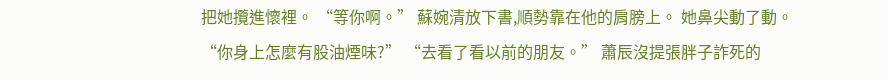把她攬進懷裡。 “等你啊。” 蘇婉清放下書,順勢靠在他的肩膀上。 她鼻尖動了動。
“你身上怎麼有股油煙味?” “去看了看以前的朋友。” 蕭辰沒提張胖子詐死的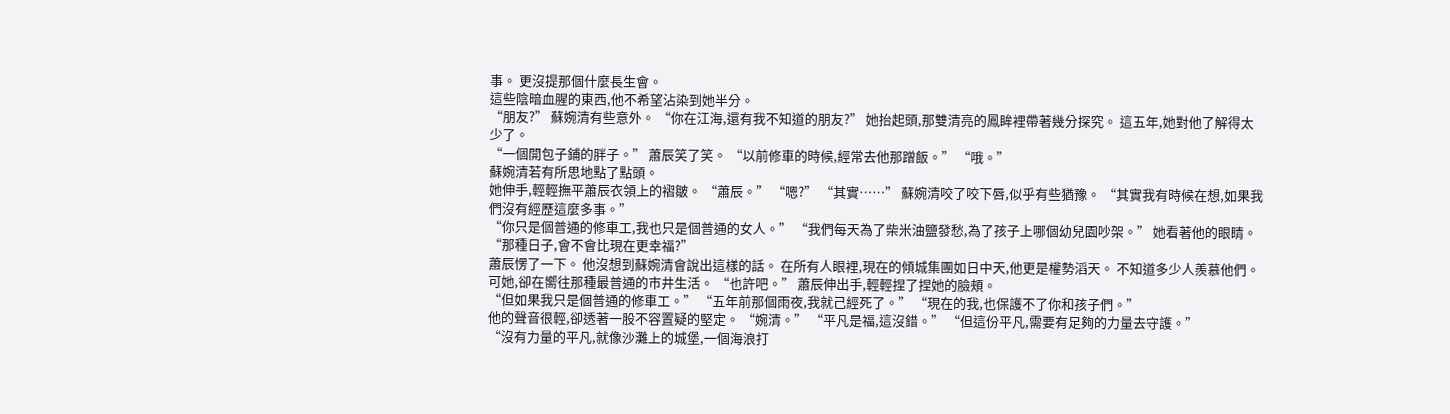事。 更沒提那個什麼長生會。
這些陰暗血腥的東西,他不希望沾染到她半分。
“朋友?” 蘇婉清有些意外。 “你在江海,還有我不知道的朋友?” 她抬起頭,那雙清亮的鳳眸裡帶著幾分探究。 這五年,她對他了解得太少了。
“一個開包子鋪的胖子。” 蕭辰笑了笑。 “以前修車的時候,經常去他那蹭飯。” “哦。”
蘇婉清若有所思地點了點頭。
她伸手,輕輕撫平蕭辰衣領上的褶皺。 “蕭辰。” “嗯?” “其實……” 蘇婉清咬了咬下唇,似乎有些猶豫。 “其實我有時候在想,如果我們沒有經歷這麼多事。”
“你只是個普通的修車工,我也只是個普通的女人。” “我們每天為了柴米油鹽發愁,為了孩子上哪個幼兒園吵架。” 她看著他的眼睛。
“那種日子,會不會比現在更幸福?”
蕭辰愣了一下。 他沒想到蘇婉清會說出這樣的話。 在所有人眼裡,現在的傾城集團如日中天,他更是權勢滔天。 不知道多少人羨慕他們。
可她,卻在嚮往那種最普通的市井生活。 “也許吧。” 蕭辰伸出手,輕輕捏了捏她的臉頰。
“但如果我只是個普通的修車工。” “五年前那個雨夜,我就己經死了。” “現在的我,也保護不了你和孩子們。”
他的聲音很輕,卻透著一股不容置疑的堅定。 “婉清。” “平凡是福,這沒錯。” “但這份平凡,需要有足夠的力量去守護。”
“沒有力量的平凡,就像沙灘上的城堡,一個海浪打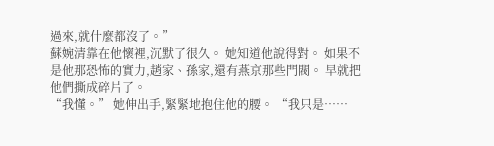過來,就什麼都沒了。”
蘇婉清靠在他懷裡,沉默了很久。 她知道他說得對。 如果不是他那恐怖的實力,趙家、孫家,還有燕京那些門閥。 早就把他們撕成碎片了。
“我懂。” 她伸出手,緊緊地抱住他的腰。 “我只是……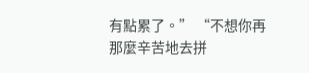有點累了。” “不想你再那麼辛苦地去拼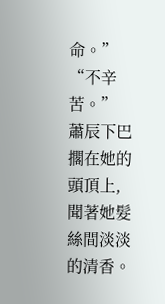命。” “不辛苦。”
蕭辰下巴擱在她的頭頂上,聞著她髮絲間淡淡的清香。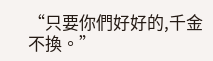“只要你們好好的,千金不換。”